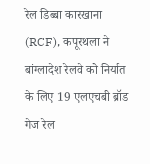रेल डिब्बा कारखाना (RCF), कपूरथला ने बांग्लादेश रेलवे को निर्यात के लिए 19 एलएचबी ब्रॉड गेज रेल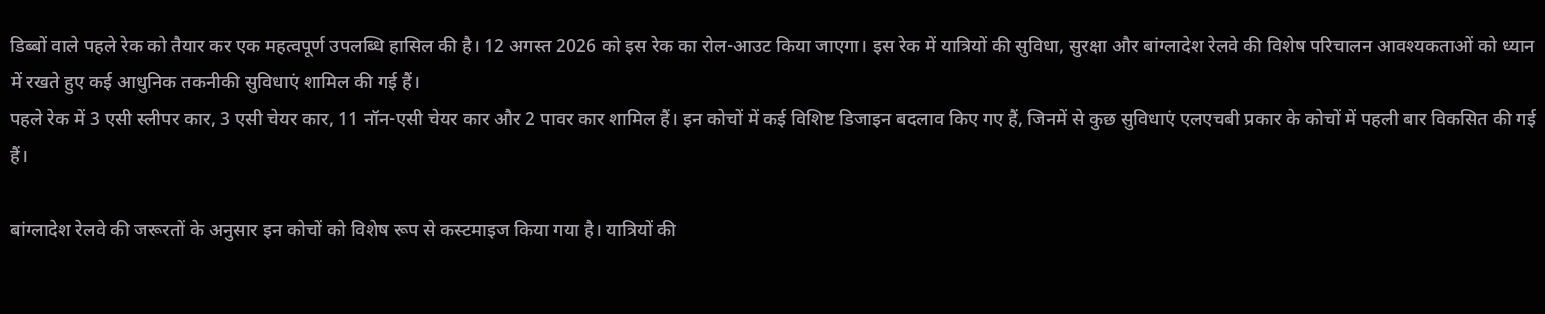डिब्बों वाले पहले रेक को तैयार कर एक महत्वपूर्ण उपलब्धि हासिल की है। 12 अगस्त 2026 को इस रेक का रोल-आउट किया जाएगा। इस रेक में यात्रियों की सुविधा, सुरक्षा और बांग्लादेश रेलवे की विशेष परिचालन आवश्यकताओं को ध्यान में रखते हुए कई आधुनिक तकनीकी सुविधाएं शामिल की गई हैं।
पहले रेक में 3 एसी स्लीपर कार, 3 एसी चेयर कार, 11 नॉन-एसी चेयर कार और 2 पावर कार शामिल हैं। इन कोचों में कई विशिष्ट डिजाइन बदलाव किए गए हैं, जिनमें से कुछ सुविधाएं एलएचबी प्रकार के कोचों में पहली बार विकसित की गई हैं।

बांग्लादेश रेलवे की जरूरतों के अनुसार इन कोचों को विशेष रूप से कस्टमाइज किया गया है। यात्रियों की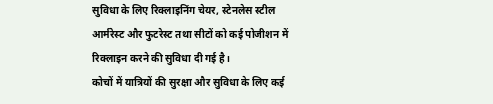सुविधा के लिए रिक्लाइनिंग चेयर, स्टेनलेस स्टील आर्मरेस्ट और फुटरेस्ट तथा सीटों को कई पोजीशन में रिक्लाइन करने की सुविधा दी गई है।
कोचों में यात्रियों की सुरक्षा और सुविधा के लिए कई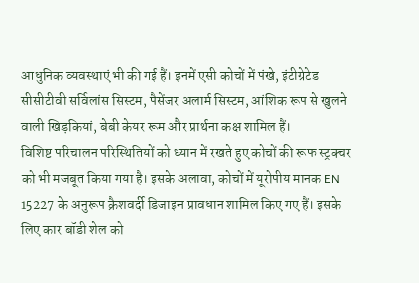आधुनिक व्यवस्थाएं भी की गई हैं। इनमें एसी कोचों में पंखे, इंटीग्रेटेड सीसीटीवी सर्विलांस सिस्टम, पैसेंजर अलार्म सिस्टम, आंशिक रूप से खुलने वाली खिड़कियां, बेबी केयर रूम और प्रार्थना कक्ष शामिल हैं।
विशिष्ट परिचालन परिस्थितियों को ध्यान में रखते हुए कोचों की रूफ स्ट्रक्चर को भी मजबूत किया गया है। इसके अलावा, कोचों में यूरोपीय मानक EN 15227 के अनुरूप क्रैशवर्दी डिजाइन प्रावधान शामिल किए गए हैं। इसके लिए कार बॉडी शेल को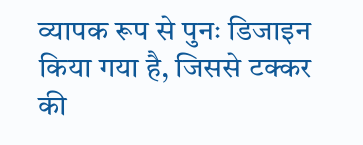व्यापक रूप से पुनः डिजाइन किया गया है, जिससे टक्कर की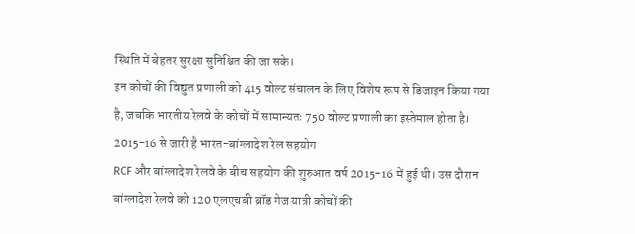स्थिति में बेहतर सुरक्षा सुनिश्चित की जा सके।
इन कोचों की विद्युत प्रणाली को 415 वोल्ट संचालन के लिए विशेष रूप से डिजाइन किया गया है, जबकि भारतीय रेलवे के कोचों में सामान्यतः 750 वोल्ट प्रणाली का इस्तेमाल होता है।
2015-16 से जारी है भारत-बांग्लादेश रेल सहयोग
RCF और बांग्लादेश रेलवे के बीच सहयोग की शुरुआत वर्ष 2015-16 में हुई थी। उस दौरान बांग्लादेश रेलवे को 120 एलएचबी ब्रॉड गेज यात्री कोचों की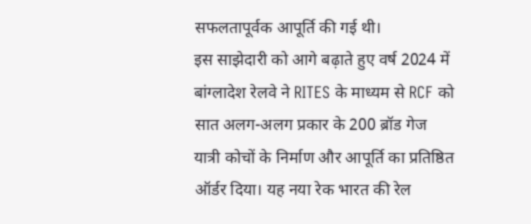सफलतापूर्वक आपूर्ति की गई थी।
इस साझेदारी को आगे बढ़ाते हुए वर्ष 2024 में बांग्लादेश रेलवे ने RITES के माध्यम से RCF को सात अलग-अलग प्रकार के 200 ब्रॉड गेज यात्री कोचों के निर्माण और आपूर्ति का प्रतिष्ठित ऑर्डर दिया। यह नया रेक भारत की रेल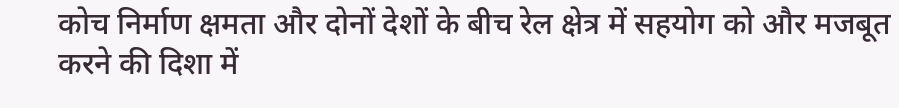कोच निर्माण क्षमता और दोनों देशों के बीच रेल क्षेत्र में सहयोग को और मजबूत करने की दिशा में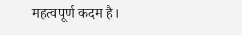महत्वपूर्ण कदम है।